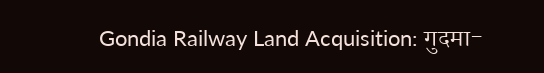Gondia Railway Land Acquisition: गुदमा-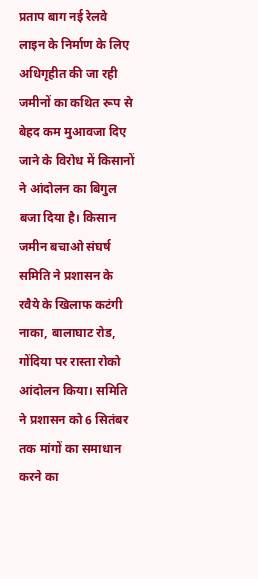प्रताप बाग नई रेलवे लाइन के निर्माण के लिए अधिगृहीत की जा रही जमीनों का कथित रूप से बेहद कम मुआवजा दिए जाने के विरोध में किसानों ने आंदोलन का बिगुल बजा दिया है। किसान जमीन बचाओ संघर्ष समिति ने प्रशासन के रवैये के खिलाफ कटंगी नाका, बालाघाट रोड, गोंदिया पर रास्ता रोको आंदोलन किया। समिति ने प्रशासन को 6 सितंबर तक मांगों का समाधान करने का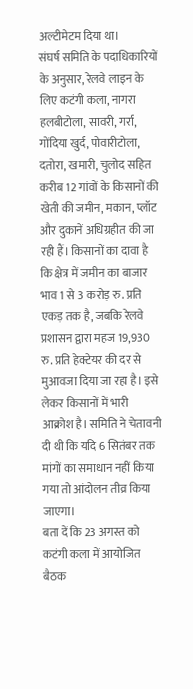अल्टीमेटम दिया था।
संघर्ष समिति के पदाधिकारियों के अनुसार, रेलवे लाइन के लिए कटंगी कला, नागरा हलबीटोला, सावरी, गर्रा, गोंदिया खुर्द, पोवारीटोला, दतोरा, खमारी, चुलोद सहित करीब 12 गांवों के किसानों की खेती की जमीन, मकान, प्लॉट और दुकानें अधिग्रहीत की जा रही हैं। किसानों का दावा है कि क्षेत्र में जमीन का बाजार भाव 1 से 3 करोड़ रु. प्रति एकड़ तक है, जबकि रेलवे प्रशासन द्वारा महज 19,930 रु. प्रति हेक्टेयर की दर से मुआवजा दिया जा रहा है। इसे लेकर किसानों में भारी आक्रोश है। समिति ने चेतावनी दी थी कि यदि 6 सितंबर तक मांगों का समाधान नहीं किया गया तो आंदोलन तीव्र किया जाएगा।
बता दें कि 23 अगस्त को कटंगी कला में आयोजित बैठक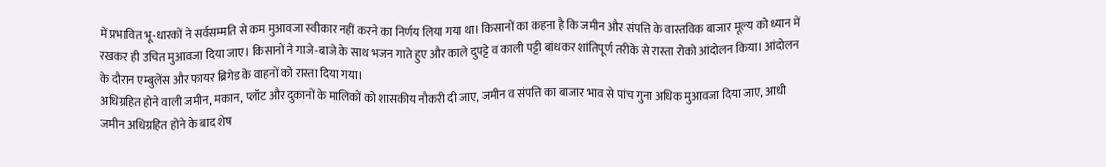में प्रभावित भू-धारकों ने सर्वसम्मति से कम मुआवजा स्वीकार नहीं करने का निर्णय लिया गया था। किसानों का कहना है कि जमीन और संपत्ति के वास्तविक बाजार मूल्य को ध्यान में रखकर ही उचित मुआवजा दिया जाए। किसानों ने गाजे-बाजे के साथ भजन गाते हुए और काले दुपट्टे व काली पट्टी बांधकर शांतिपूर्ण तरीके से रास्ता रोको आंदोलन किया। आंदोलन के दौरान एम्बुलेंस और फायर ब्रिगेड के वाहनों को रास्ता दिया गया।
अधिग्रहित होने वाली जमीन, मकान, प्लॉट और दुकानों के मालिकों को शासकीय नौकरी दी जाए, जमीन व संपत्ति का बाजार भाव से पांच गुना अधिक मुआवजा दिया जाए, आधी जमीन अधिग्रहित होने के बाद शेष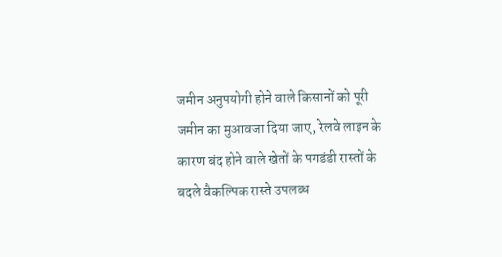जमीन अनुपयोगी होने वाले किसानों को पूरी जमीन का मुआवजा दिया जाए, रेलवे लाइन के कारण बंद होने वाले खेतों के पगडंडी रास्तों के बदले वैकल्पिक रास्ते उपलब्ध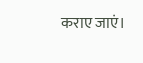कराए जाएं।